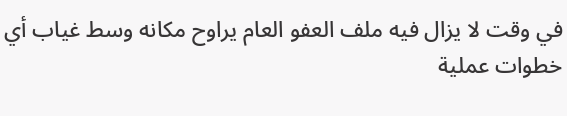في وقت لا يزال فيه ملف العفو العام يراوح مكانه وسط غياب أي خطوات عملية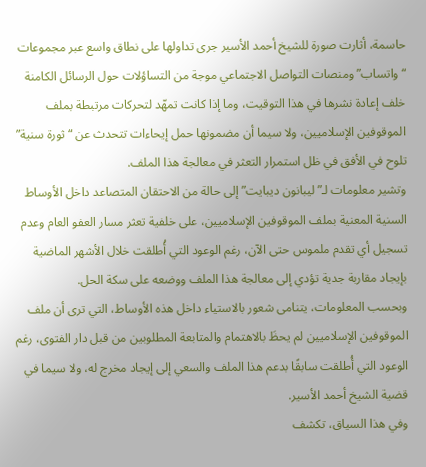حاسمة، أثارت صورة للشيخ أحمد الأسير جرى تداولها على نطاق واسع عبر مجموعات “واتساب” ومنصات التواصل الاجتماعي موجة من التساؤلات حول الرسائل الكامنة خلف إعادة نشرها في هذا التوقيت، وما إذا كانت تمهّد لتحركات مرتبطة بملف الموقوفين الإسلاميين، ولا سيما أن مضمونها حمل إيحاءات تتحدث عن “ثورة سنية” تلوح في الأفق في ظل استمرار التعثر في معالجة هذا الملف.
وتشير معلومات لـ”ليبانون ديبايت” إلى حالة من الاحتقان المتصاعد داخل الأوساط السنية المعنية بملف الموقوفين الإسلاميين، على خلفية تعثر مسار العفو العام وعدم تسجيل أي تقدم ملموس حتى الآن، رغم الوعود التي أُطلقت خلال الأشهر الماضية بإيجاد مقاربة جدية تؤدي إلى معالجة هذا الملف ووضعه على سكة الحل.
وبحسب المعلومات، يتنامى شعور بالاستياء داخل هذه الأوساط، التي ترى أن ملف الموقوفين الإسلاميين لم يحظَ بالاهتمام والمتابعة المطلوبين من قبل دار الفتوى، رغم الوعود التي أُطلقت سابقًا بدعم هذا الملف والسعي إلى إيجاد مخرج له، ولا سيما في قضية الشيخ أحمد الأسير.
وفي هذا السياق، تكشف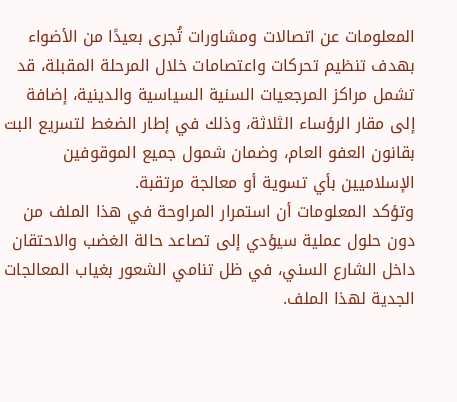المعلومات عن اتصالات ومشاورات تُجرى بعيدًا من الأضواء بهدف تنظيم تحركات واعتصامات خلال المرحلة المقبلة، قد تشمل مراكز المرجعيات السنية السياسية والدينية، إضافة إلى مقار الرؤساء الثلاثة، وذلك في إطار الضغط لتسريع البت بقانون العفو العام، وضمان شمول جميع الموقوفين الإسلاميين بأي تسوية أو معالجة مرتقبة.
وتؤكد المعلومات أن استمرار المراوحة في هذا الملف من دون حلول عملية سيؤدي إلى تصاعد حالة الغضب والاحتقان داخل الشارع السني، في ظل تنامي الشعور بغياب المعالجات الجدية لهذا الملف.